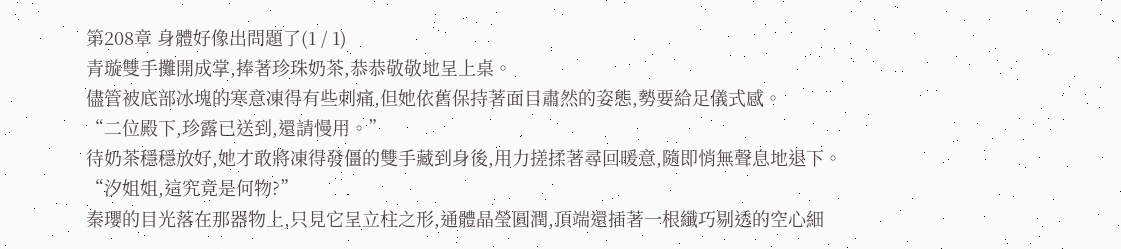第208章 身體好像出問題了(1 / 1)
青璇雙手攤開成掌,捧著珍珠奶茶,恭恭敬敬地呈上桌。
儘管被底部冰塊的寒意凍得有些刺痛,但她依舊保持著面目肅然的姿態,勢要給足儀式感。
“二位殿下,珍露已送到,還請慢用。”
待奶茶穩穩放好,她才敢將凍得發僵的雙手藏到身後,用力搓揉著尋回暖意,隨即悄無聲息地退下。
“汐姐姐,這究竟是何物?”
秦瓔的目光落在那器物上,只見它呈立柱之形,通體晶瑩圓潤,頂端還插著一根纖巧剔透的空心細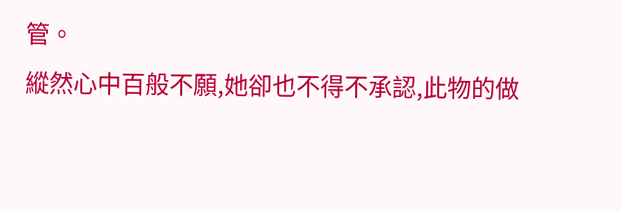管。
縱然心中百般不願,她卻也不得不承認,此物的做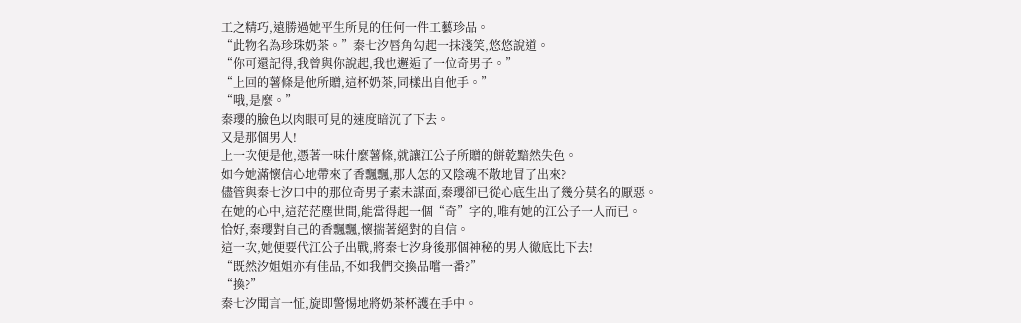工之精巧,遠勝過她平生所見的任何一件工藝珍品。
“此物名為珍珠奶茶。”秦七汐唇角勾起一抹淺笑,悠悠說道。
“你可還記得,我曾與你說起,我也邂逅了一位奇男子。”
“上回的薯條是他所贈,這杯奶茶,同樣出自他手。”
“哦,是麼。”
秦瓔的臉色以肉眼可見的速度暗沉了下去。
又是那個男人!
上一次便是他,憑著一味什麼薯條,就讓江公子所贈的餅乾黯然失色。
如今她滿懷信心地帶來了香飄飄,那人怎的又陰魂不散地冒了出來?
儘管與秦七汐口中的那位奇男子素未謀面,秦瓔卻已從心底生出了幾分莫名的厭惡。
在她的心中,這茫茫塵世間,能當得起一個“奇”字的,唯有她的江公子一人而已。
恰好,秦瓔對自己的香飄飄,懷揣著絕對的自信。
這一次,她便要代江公子出戰,將秦七汐身後那個神秘的男人徹底比下去!
“既然汐姐姐亦有佳品,不如我們交換品嚐一番?”
“換?”
秦七汐聞言一怔,旋即警惕地將奶茶杯護在手中。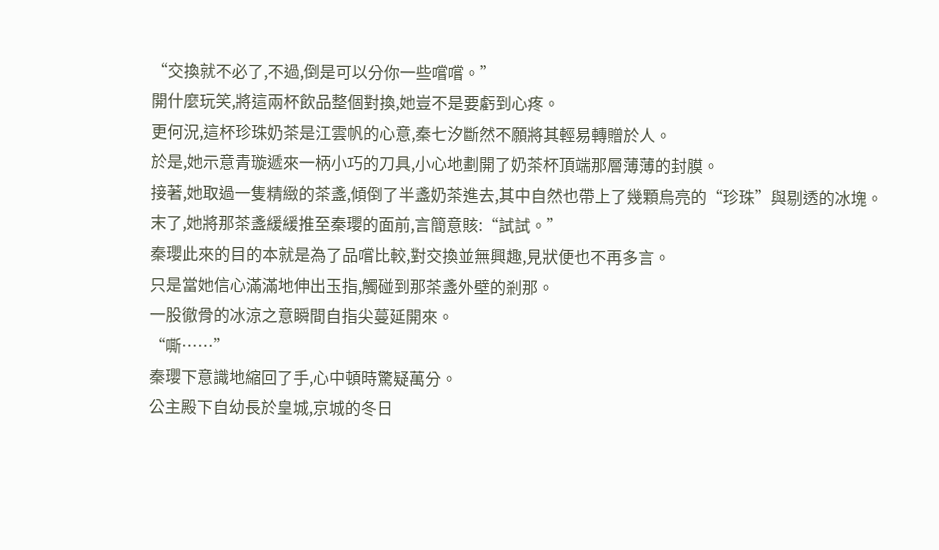“交換就不必了,不過,倒是可以分你一些嚐嚐。”
開什麼玩笑,將這兩杯飲品整個對換,她豈不是要虧到心疼。
更何況,這杯珍珠奶茶是江雲帆的心意,秦七汐斷然不願將其輕易轉贈於人。
於是,她示意青璇遞來一柄小巧的刀具,小心地劃開了奶茶杯頂端那層薄薄的封膜。
接著,她取過一隻精緻的茶盞,傾倒了半盞奶茶進去,其中自然也帶上了幾顆烏亮的“珍珠”與剔透的冰塊。
末了,她將那茶盞緩緩推至秦瓔的面前,言簡意賅:“試試。”
秦瓔此來的目的本就是為了品嚐比較,對交換並無興趣,見狀便也不再多言。
只是當她信心滿滿地伸出玉指,觸碰到那茶盞外壁的剎那。
一股徹骨的冰涼之意瞬間自指尖蔓延開來。
“嘶……”
秦瓔下意識地縮回了手,心中頓時驚疑萬分。
公主殿下自幼長於皇城,京城的冬日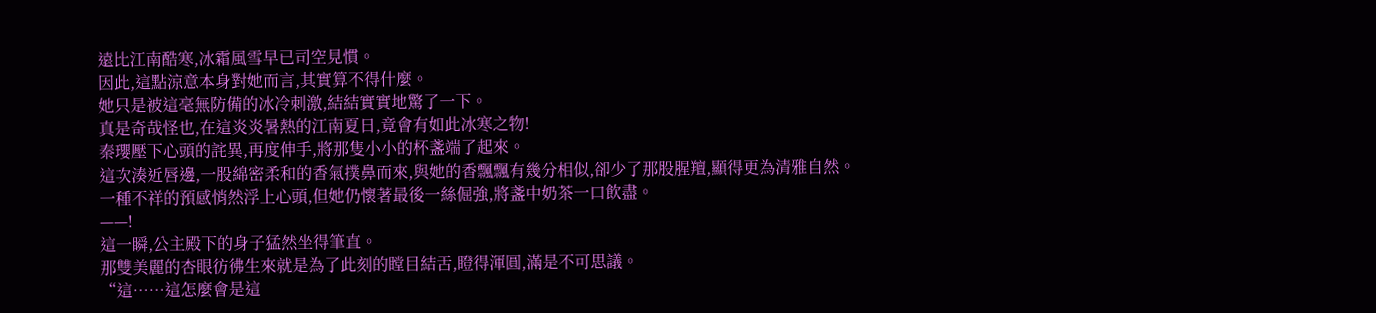遠比江南酷寒,冰霜風雪早已司空見慣。
因此,這點涼意本身對她而言,其實算不得什麼。
她只是被這毫無防備的冰冷刺激,結結實實地驚了一下。
真是奇哉怪也,在這炎炎暑熱的江南夏日,竟會有如此冰寒之物!
秦瓔壓下心頭的詫異,再度伸手,將那隻小小的杯盞端了起來。
這次湊近唇邊,一股綿密柔和的香氣撲鼻而來,與她的香飄飄有幾分相似,卻少了那股腥羶,顯得更為清雅自然。
一種不祥的預感悄然浮上心頭,但她仍懷著最後一絲倔強,將盞中奶茶一口飲盡。
——!
這一瞬,公主殿下的身子猛然坐得筆直。
那雙美麗的杏眼彷彿生來就是為了此刻的瞠目結舌,瞪得渾圓,滿是不可思議。
“這……這怎麼會是這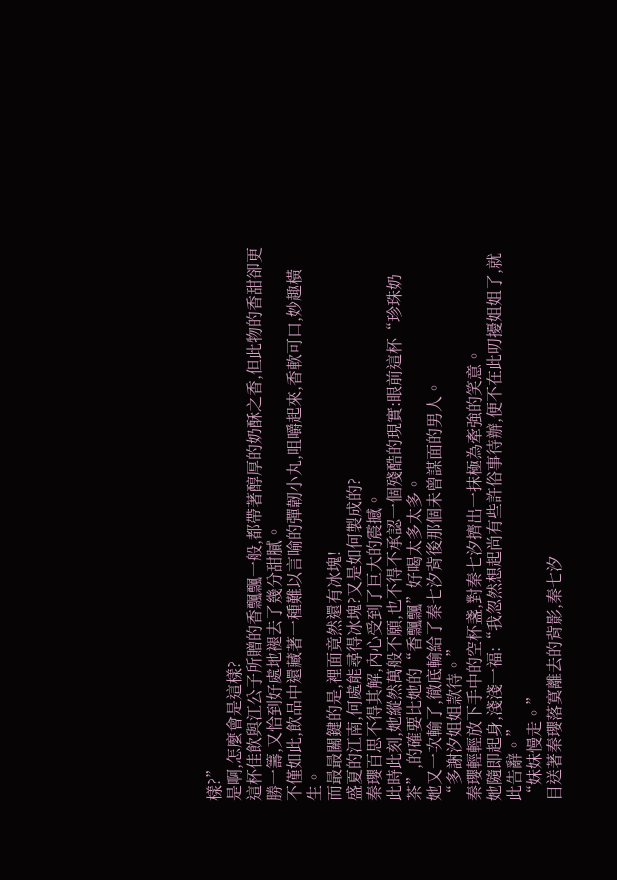樣?”
是啊,怎麼會是這樣?
這杯佳飲與江公子所贈的香飄飄一般,都帶著醇厚的奶酥之香,但此物的香甜卻更勝一籌,又恰到好處地褪去了幾分甜膩。
不僅如此,飲品中還藏著一種難以言喻的彈韌小丸,咀嚼起來,香軟可口,妙趣橫生。
而最最關鍵的是,裡面竟然還有冰塊!
盛夏的江南,何處能尋得冰塊?又是如何製成的?
秦瓔百思不得其解,內心受到了巨大的震撼。
此時此刻,她縱然萬般不願,也不得不承認一個殘酷的現實:眼前這杯“珍珠奶茶”,的確要比她的“香飄飄”好喝太多太多。
她又一次輸了,徹底輸給了秦七汐背後那個未曾謀面的男人。
“多謝汐姐姐款待。”
秦瓔輕輕放下手中的空杯盞,對秦七汐擠出一抹極為牽強的笑意。
她隨即起身,淺淺一福:“我忽然想起尚有些許俗事待辦,便不在此叨擾姐姐了,就此告辭。”
“妹妹慢走。”
目送著秦瓔落寞離去的背影,秦七汐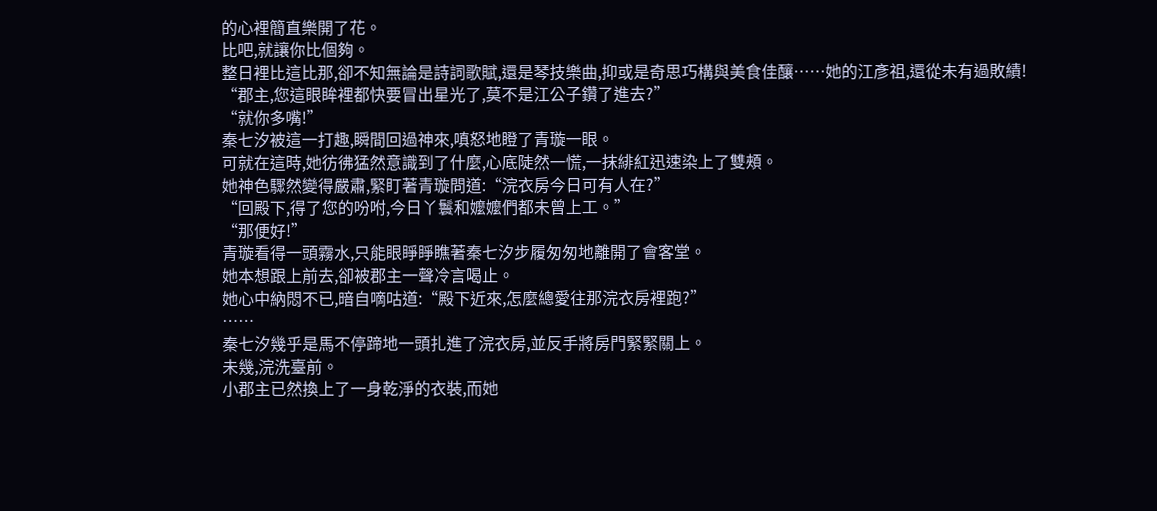的心裡簡直樂開了花。
比吧,就讓你比個夠。
整日裡比這比那,卻不知無論是詩詞歌賦,還是琴技樂曲,抑或是奇思巧構與美食佳釀……她的江彥祖,還從未有過敗績!
“郡主,您這眼眸裡都快要冒出星光了,莫不是江公子鑽了進去?”
“就你多嘴!”
秦七汐被這一打趣,瞬間回過神來,嗔怒地瞪了青璇一眼。
可就在這時,她彷彿猛然意識到了什麼,心底陡然一慌,一抹緋紅迅速染上了雙頰。
她神色驟然變得嚴肅,緊盯著青璇問道:“浣衣房今日可有人在?”
“回殿下,得了您的吩咐,今日丫鬟和嬤嬤們都未曾上工。”
“那便好!”
青璇看得一頭霧水,只能眼睜睜瞧著秦七汐步履匆匆地離開了會客堂。
她本想跟上前去,卻被郡主一聲冷言喝止。
她心中納悶不已,暗自嘀咕道:“殿下近來,怎麼總愛往那浣衣房裡跑?”
……
秦七汐幾乎是馬不停蹄地一頭扎進了浣衣房,並反手將房門緊緊關上。
未幾,浣洗臺前。
小郡主已然換上了一身乾淨的衣裝,而她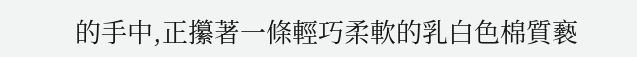的手中,正攥著一條輕巧柔軟的乳白色棉質褻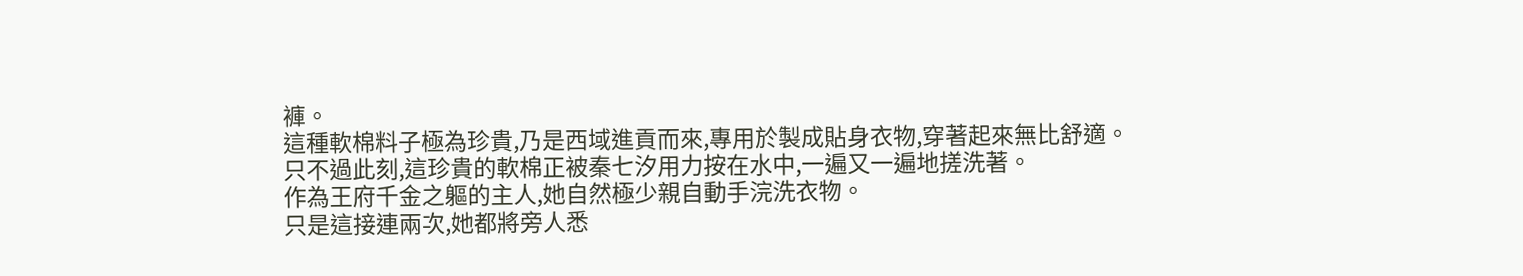褲。
這種軟棉料子極為珍貴,乃是西域進貢而來,專用於製成貼身衣物,穿著起來無比舒適。
只不過此刻,這珍貴的軟棉正被秦七汐用力按在水中,一遍又一遍地搓洗著。
作為王府千金之軀的主人,她自然極少親自動手浣洗衣物。
只是這接連兩次,她都將旁人悉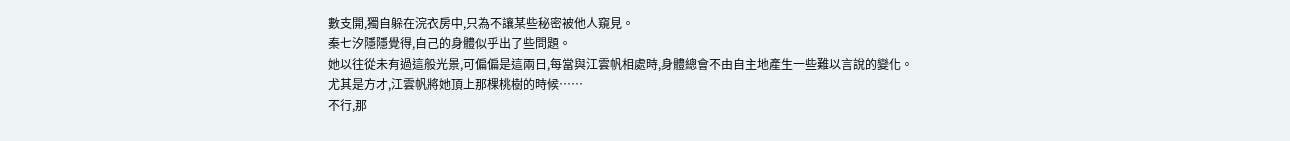數支開,獨自躲在浣衣房中,只為不讓某些秘密被他人窺見。
秦七汐隱隱覺得,自己的身體似乎出了些問題。
她以往從未有過這般光景,可偏偏是這兩日,每當與江雲帆相處時,身體總會不由自主地產生一些難以言說的變化。
尤其是方才,江雲帆將她頂上那棵桃樹的時候……
不行,那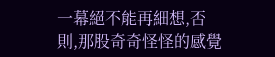一幕絕不能再細想,否則,那股奇奇怪怪的感覺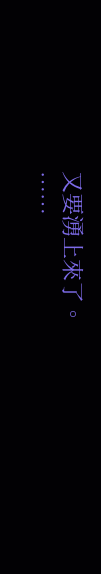又要湧上來了。
……